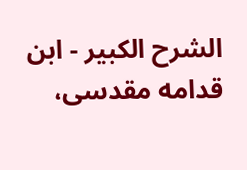الشرح الکبير - ابن قدامه مقدسی،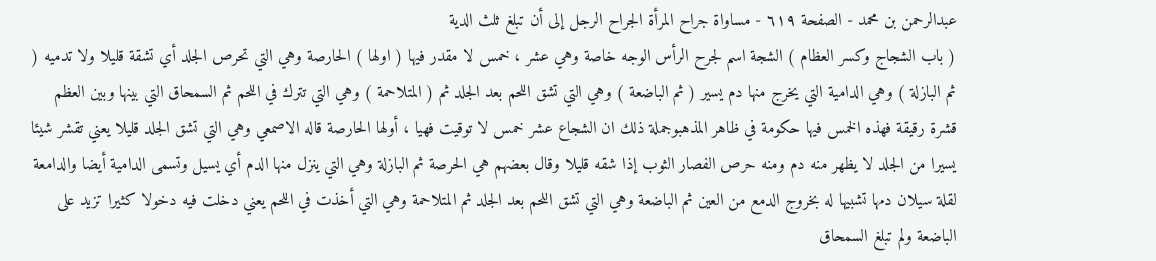عبدالرحمن بن محمد - الصفحة ٦١٩ - مساواة جراح المرأة الجراح الرجل إلى أن تبلغ ثلث الدية
( باب الشجاج وكسر العظام ) الشجة اسم لجرح الرأس الوجه خاصة وهي عشر ، خمس لا مقدر فيها ( اولها ) الحارصة وهي التي تحرص الجلد أي تشقة قليلا ولا تدميه ( ثم البازلة ) وهي الدامية التي يخرج منها دم يسير ( ثم الباضعة ) وهي التي تشق اللحم بعد الجلد ثم ( المتلاحمة ) وهي التي تترك في اللحم ثم السمحاق التي بينها وبين العظم قشرة رقيقة فهذه الخمس فيها حكومة في ظاهر المذهبوجملة ذلك ان الشجاع عشر خمس لا توقيت فهيا ، أولها الحارصة قاله الاصمعي وهي التي تشق الجلد قليلا يعني تقشر شيئا يسيرا من الجلد لا يظهر منه دم ومنه حرص الفصار الثوب إذا شقه قليلا وقال بعضهم هي الحرصة ثم البازلة وهي التي ينزل منها الدم أي يسيل وتسمى الدامية أيضا والدامعة لقلة سيلان دمها تشبيها له بخروج الدمع من العين ثم الباضعة وهي التي تشق اللحم بعد الجلد ثم المتلاحمة وهي التي أخذت في اللحم يعني دخلت فيه دخولا كثيرا تزيد على الباضعة ولم تبلغ السمحاق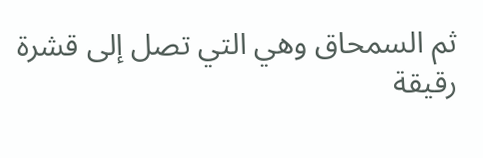ثم السمحاق وهي التي تصل إلى قشرة رقيقة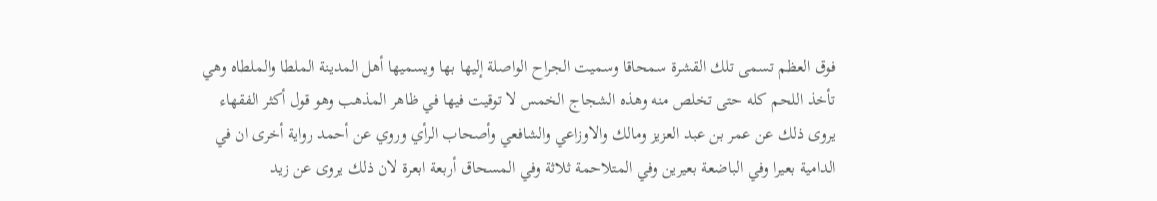فوق العظم تسمى تلك القشرة سمحاقا وسميت الجراح الواصلة إليها بها ويسميها أهل المدينة الملطا والملطاه وهي تأخذ اللحم كله حتى تخلص منه وهذه الشجاج الخمس لا توقيت فيها في ظاهر المذهب وهو قول أكثر الفقهاء يروى ذلك عن عمر بن عبد العزيز ومالك والاوزاعي والشافعي وأصحاب الرأي وروي عن أحمد رواية أخرى ان في الدامية بعيرا وفي الباضعة بعيرين وفي المتلاحمة ثلاثة وفي المسحاق أربعة ابعرة لان ذلك يروى عن زيد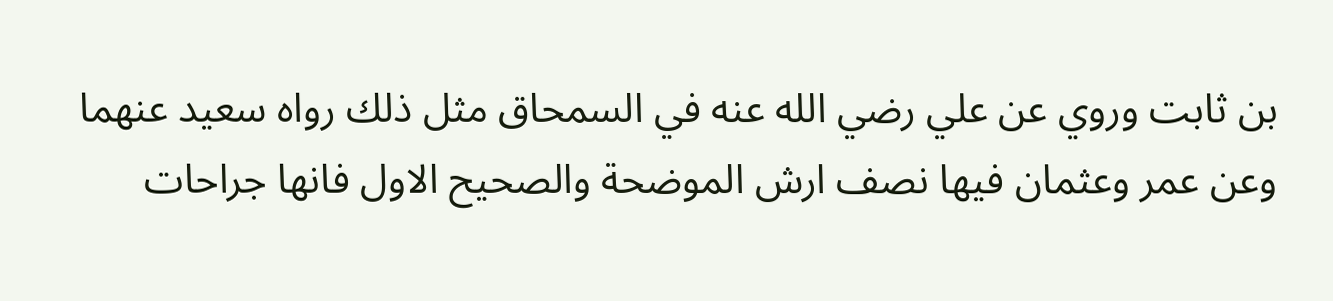بن ثابت وروي عن علي رضي الله عنه في السمحاق مثل ذلك رواه سعيد عنهما وعن عمر وعثمان فيها نصف ارش الموضحة والصحيح الاول فانها جراحات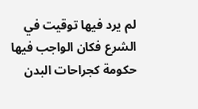لم يرد فيها توقيت في الشرع فكان الواجب فيها حكومة كجراحات البدن